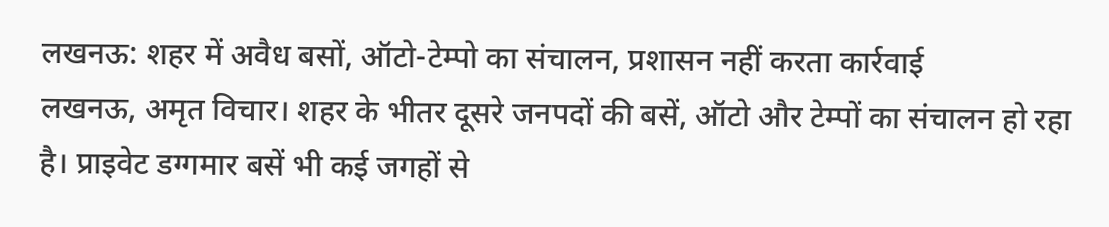लखनऊ: शहर में अवैध बसों, ऑटो-टेम्पो का संचालन, प्रशासन नहीं करता कार्रवाई
लखनऊ, अमृत विचार। शहर के भीतर दूसरे जनपदों की बसें, ऑटो और टेम्पों का संचालन हो रहा है। प्राइवेट डग्गमार बसें भी कई जगहों से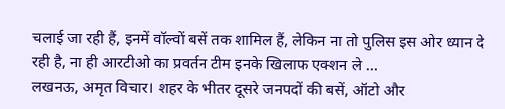चलाई जा रही हैं, इनमें वॉल्वों बसें तक शामिल हैं, लेकिन ना तो पुलिस इस ओर ध्यान दे रही है, ना ही आरटीओ का प्रवर्तन टीम इनके खिलाफ एक्शन ले …
लखनऊ, अमृत विचार। शहर के भीतर दूसरे जनपदों की बसें, ऑटो और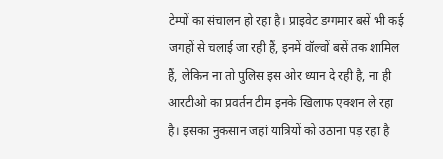टेम्पों का संचालन हो रहा है। प्राइवेट डग्गमार बसें भी कई जगहों से चलाई जा रही हैं, इनमें वॉल्वों बसें तक शामिल हैं, लेकिन ना तो पुलिस इस ओर ध्यान दे रही है, ना ही आरटीओ का प्रवर्तन टीम इनके खिलाफ एक्शन ले रहा है। इसका नुकसान जहां यात्रियों को उठाना पड़ रहा है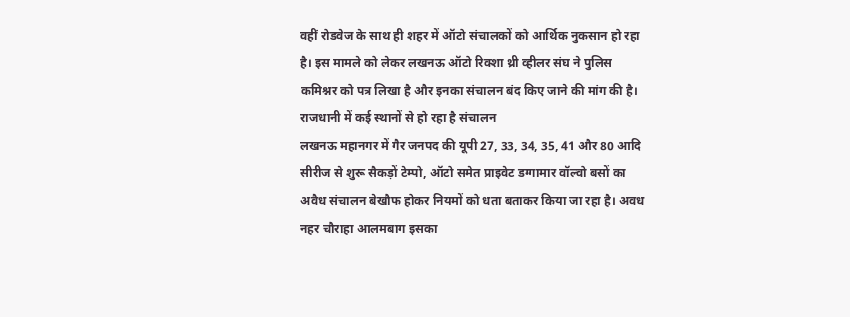वहीं रोडवेज के साथ ही शहर में ऑटो संचालकों को आर्थिक नुकसान हो रहा है। इस मामले को लेकर लखनऊ ऑटो रिक्शा थ्री व्हीलर संघ ने पुलिस कमिश्नर को पत्र लिखा है और इनका संचालन बंद किए जाने की मांग की है।
राजधानी में कई स्थानों से हो रहा है संचालन
लखनऊ महानगर में गैर जनपद की यूपी 27, 33, 34, 35, 41 और 80 आदि सीरीज से शुरू सैकड़ों टेम्पो, ऑटो समेत प्राइवेट डग्गामार वॉल्वो बसों का अवैध संचालन बेखौफ होकर नियमों को धता बताकर किया जा रहा है। अवध नहर चौराहा आलमबाग इसका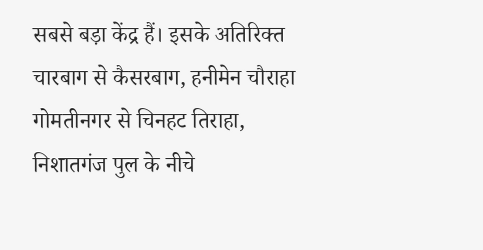सबसे बड़ा केंद्र हैं। इसके अतिरिक्त चारबाग से कैसरबाग, हनीमेन चौराहा गोमतीनगर से चिनहट तिराहा, निशातगंज पुल के नीचे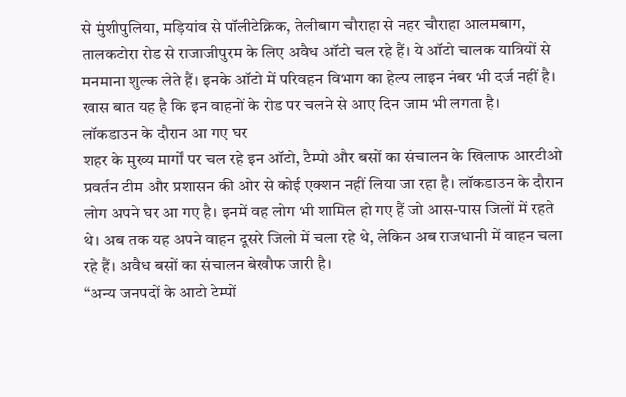से मुंशीपुलिया, मड़ियांव से पॉलीटेक्निक, तेलीबाग चौराहा से नहर चौराहा आलमबाग, तालकटोरा रोड से राजाजीपुरम के लिए अवैध ऑटो चल रहे हैं। ये ऑटो चालक यात्रियों से मनमाना शुल्क लेते हैं। इनके ऑटो में परिवहन विभाग का हेल्प लाइन नंबर भी दर्ज नहीं है। खास बात यह है कि इन वाहनों के रोड पर चलने से आए दिन जाम भी लगता है।
लॉकडाउन के दौरान आ गए घर
शहर के मुख्य मार्गों पर चल रहे इन ऑटो, टैम्पो और बसों का संचालन के खिलाफ आरटीओ प्रवर्तन टीम और प्रशासन की ओर से कोई एक्शन नहीं लिया जा रहा है। लॉकडाउन के दौरान लोग अपने घर आ गए है। इनमें वह लोग भी शामिल हो गए हैं जो आस-पास जिलों में रहते थे। अब तक यह अपने वाहन दूसरे जिलो में चला रहे थे, लेकिन अब राजधानी में वाहन चला रहे हैं। अवैध बसों का संचालन बेखौफ जारी है।
“अन्य जनपदों के आटो टेम्पों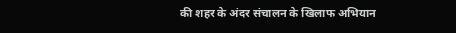की शहर के अंदर संचालन के खिलाफ अभियान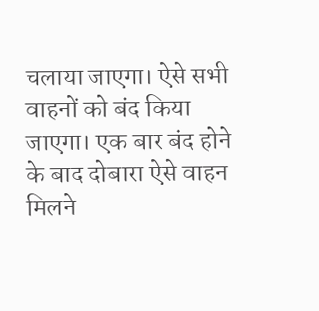चलाया जाएगा। ऐसे सभी वाहनों को बंद किया जाएगा। एक बार बंद होने के बाद दोबारा ऐसे वाहन मिलने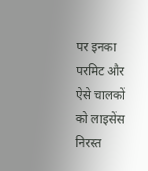पर इनका परमिट और ऐसे चालकों को लाइसेंस निरस्त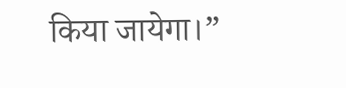किया जायेगा।”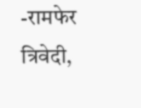-रामफेर त्रिवेदी,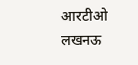आरटीओ लखनऊ